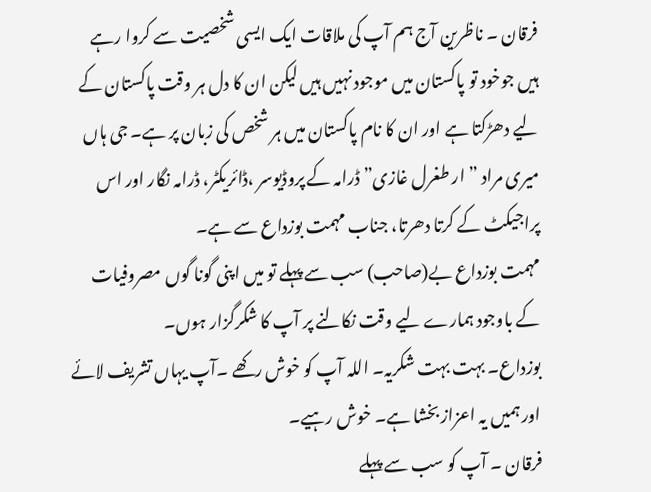فرقان ۔ ناظرین آج ہم آپ کی ملاقات ایک ایسی شخصیت سے کروا رہے ہیں جوخود تو پاکستان میں موجود نہیں ہیں لیکن ان کا دل ہر وقت پاکستان کے لیے دھڑکتا ہے اور ان کا نام پاکستان میں ہر شخص کی زبان پر ہے۔ جی ہاں میری مراد ” ار طغرل غازی” ڈرامہ کے پروڈیوسر ،ڈائریکٹر، ڈرامہ نگار اور اس پراجیکٹ کے کرتا دھرتا، جناب مہمت بوزداع سے ہے۔
مہمت بوزداع بے(صاحب) سب سے پہلے تو میں اپنی گونا گوں مصروفیات کے باوجود ہمارے لیے وقت نکالنے پر آپ کا شکرگزار ہوں۔
بوزداع۔ بہت بہت شکریہ۔ اللہ آپ کو خوش رکھے ۔آپ یہاں تشریف لائے اور ہمیں یہ اعزاز بخشا ہے۔ خوش رہیے۔
فرقان ۔ آپ کو سب سے پہلے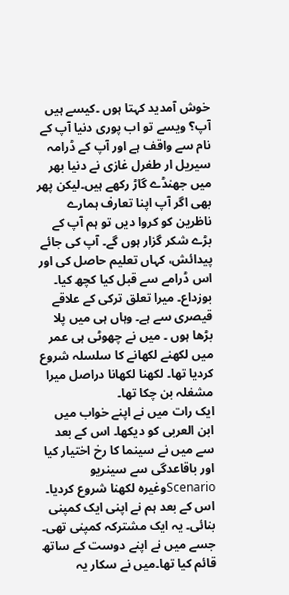خوش آمدید کہتا ہوں ۔کیسے ہیں آپ؟ ویسے تو اب پوری دنیا آپ کے نام سے واقف ہے اور آپ کے ڈرامہ سیریل ار طغرل غازی نے دنیا بھر میں جھنڈے گاڑ رکھے ہیں۔لیکن پھر بھی اگر آپ اپنا تعارف ہمارے ناظرین کو کروا دیں تو ہم آپ کے بڑے شکر گزار ہوں گے۔ آپ کی جائے پیدائش، کہاں تعلیم حاصل کی اور اس ڈرامے سے قبل کیا کچھ کیا۔
بوزداع۔ میرا تعلق ترکی کے علاقے قیصری سے ہے۔ وہاں ہی میں پلا بڑھا ہوں ۔ میں نے چھوٹی ہی عمر میں لکھنے لکھانے کا سلسلہ شروع کردیا تھا۔ لکھنا لکھانا دراصل میرا مشغلہ بن چکا تھا۔
ایک رات میں نے اپنے خواب میں ابن العربی کو دیکھا۔ اس کے بعد سے میں نے سینما کا رخ اختیار کیا اور باقاعدگی سے سینریو Scenarioوغیرہ لکھنا شروع کردیا۔
اس کے بعد ہم نے اپنی ایک کمپنی بنائی۔ یہ ایک مشترکہ کمپنی تھی۔ جسے میں نے اپنے دوست کے ساتھ قائم کیا تھا۔میں نے سکار یہ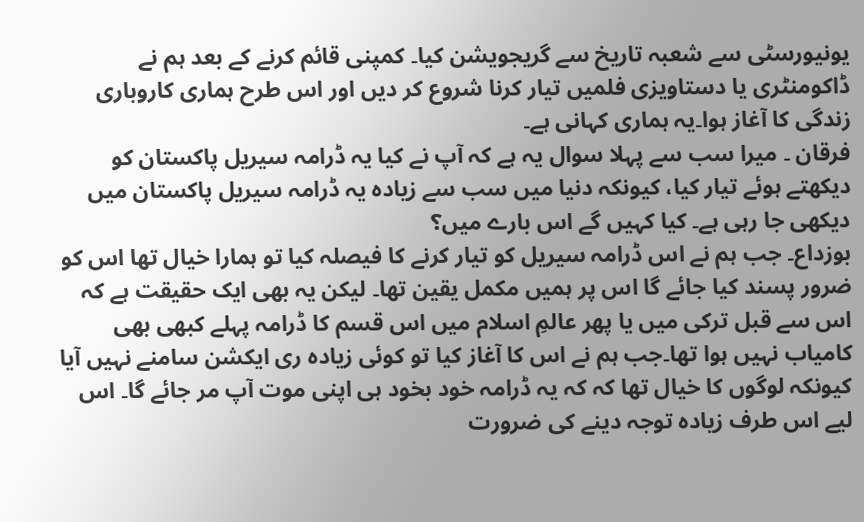یونیورسٹی سے شعبہ تاریخ سے گریجویشن کیا۔ کمپنی قائم کرنے کے بعد ہم نے ڈاکومنٹری یا دستاویزی فلمیں تیار کرنا شروع کر دیں اور اس طرح ہماری کاروباری زندگی کا آغاز ہوا۔یہ ہماری کہانی ہے۔
فرقان ۔ میرا سب سے پہلا سوال یہ ہے کہ آپ نے کیا یہ ڈرامہ سیریل پاکستان کو دیکھتے ہوئے تیار کیا، کیونکہ دنیا میں سب سے زیادہ یہ ڈرامہ سیریل پاکستان میں دیکھی جا رہی ہے۔ کیا کہیں گے اس بارے میں؟
بوزداع۔ جب ہم نے اس ڈرامہ سیریل کو تیار کرنے کا فیصلہ کیا تو ہمارا خیال تھا اس کو ضرور پسند کیا جائے گا اس پر ہمیں مکمل یقین تھا۔ لیکن یہ بھی ایک حقیقت ہے کہ اس سے قبل ترکی میں یا پھر عالمِ اسلام میں اس قسم کا ڈرامہ پہلے کبھی بھی کامیاب نہیں ہوا تھا۔جب ہم نے اس کا آغاز کیا تو کوئی زیادہ ری ایکشن سامنے نہیں آیا کیونکہ لوگوں کا خیال تھا کہ کہ یہ ڈرامہ خود بخود ہی اپنی موت آپ مر جائے گا۔ اس لیے اس طرف زیادہ توجہ دینے کی ضرورت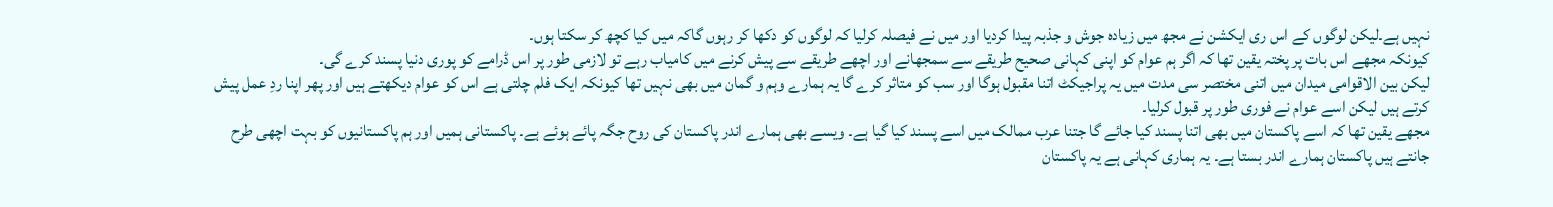نہیں ہے۔لیکن لوگوں کے اس ری ایکشن نے مجھ میں زیادہ جوش و جذبہ پیدا کردیا اور میں نے فیصلہ کرلیا کہ لوگوں کو دکھا کر رہوں گاکہ میں کیا کچھ کر سکتا ہوں۔
کیونکہ مجھے اس بات پر پختہ یقین تھا کہ اگر ہم عوام کو اپنی کہانی صحیح طریقے سے سمجھانے اور اچھے طریقے سے پیش کرنے میں کامیاب رہے تو لازمی طور پر اس ڈرامے کو پوری دنیا پسند کرے گی۔
لیکن بین الاقوامی میدان میں اتنی مختصر سی مدت میں یہ پراجیکٹ اتنا مقبول ہوگا اور سب کو متاثر کرے گا یہ ہمارے وہم و گمان میں بھی نہیں تھا کیونکہ ایک فلم چلتی ہے اس کو عوام دیکھتے ہیں اور پھر اپنا ردِ عمل پیش کرتے ہیں لیکن اسے عوام نے فوری طور پر قبول کرلیا۔
مجھے یقین تھا کہ اسے پاکستان میں بھی اتنا پسند کیا جائے گا جتنا عرب ممالک میں اسے پسند کیا گیا ہے۔ ویسے بھی ہمارے اندر پاکستان کی روح جگہ پائے ہوئے ہے۔ پاکستانی ہمیں اور ہم پاکستانیوں کو بہت اچھی طرح جانتے ہیں پاکستان ہمارے اندر بستا ہے۔ یہ ہماری کہانی ہے یہ پاکستان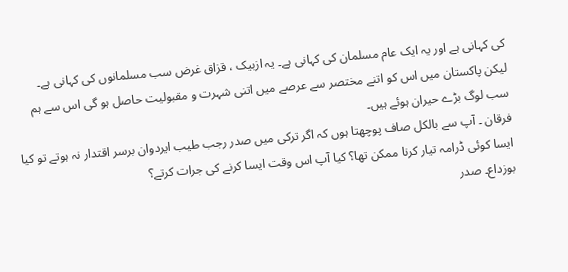کی کہانی ہے اور یہ ایک عام مسلمان کی کہانی ہے۔ یہ ازبیک ، قزاق غرض سب مسلمانوں کی کہانی ہے۔
لیکن پاکستان میں اس کو اتنے مختصر سے عرصے میں اتنی شہرت و مقبولیت حاصل ہو گی اس سے ہم سب لوگ بڑے حیران ہوئے ہیں۔
فرقان ۔ آپ سے بالکل صاف پوچھتا ہوں کہ اگر ترکی میں صدر رجب طیب ایردوان برسر اقتدار نہ ہوتے تو کیا ایسا کوئی ڈرامہ تیار کرنا ممکن تھا؟ کیا آپ اس وقت ایسا کرنے کی جرات کرتے؟
بوزداع۔ صدر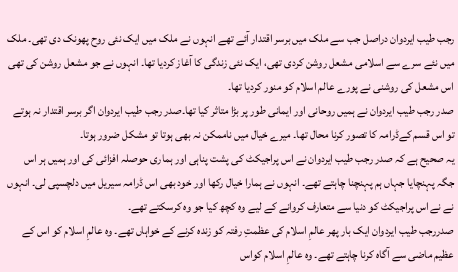رجب طیب ایردوان دراصل جب سے ملک میں برسر اقتدار آئے تھے انہوں نے ملک میں ایک نئی روح پھونک دی تھی۔ ملک میں نئے سرے سے اسلامی مشعل روشن کردی تھی، ایک نئی زندگی کا آغاز کردیا تھا۔ انہوں نے جو مشعل روشن کی تھی اس مشعل کی روشنی نے پورے عالم اسلام کو منور کردیا تھا۔
صدر رجب طیب ایردوان نے ہمیں روحانی اور ایمانی طور پر بڑا متاثر کیا تھا۔صدر رجب طیب ایردوان اگر برسر اقتدار نہ ہوتے تو اس قسم کےڈرامہ کا تصور کرنا محال تھا۔ میرے خیال میں ناممکن نہ بھی ہوتا تو مشکل ضرور ہوتا۔
یہ صحیح ہے کہ صدر رجب طیب ایردوان نے اس پراجیکٹ کی پشت پناہی اور ہماری حوصلہ افزائی کی اور ہمیں ہر اس جگہ پہنچایا جہاں ہم پہنچنا چاہتے تھے۔ انہوں نے ہمارا خیال رکھا اور خود بھی اس ڈرامہ سیریل میں دلچسپی لی۔ انہوں نے نے اس پراجیکٹ کو دنیا سے متعارف کروانے کے لیے وہ کچھ کیا جو وہ کرسکتے تھے۔
صدررجب طیب ایردوان ایک بار پھر عالمِ اسلام کی عظمتِ رفتہ کو زندہ کرنے کے خواہاں تھے۔ وہ عالمِ اسلام کو اس کے عظیم ماضی سے آگاہ کرنا چاہتے تھے۔ وہ عالمِ اسلام کواس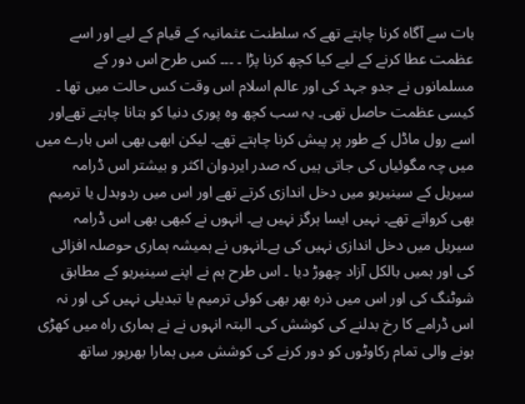بات سے آگاہ کرنا چاہتے تھے کہ سلطنت عثمانیہ کے قیام کے لیے اور اسے عظمت عطا کرنے کے لیے کیا کچھ کرنا پڑا ۔ ۔۔۔ کس طرح اس دور کے مسلمانوں نے جدو جہد کی اور عالم اسلام اس وقت کس حالت میں تھا ۔ کیسی عظمت حاصل تھی۔ یہ سب کچھ وہ پوری دنیا کو بتانا چاہتے تھےاور اسے رول ماڈل کے طور پر پیش کرنا چاہتے تھے۔ لیکن ابھی بھی اس بارے میں میں چہ مگوئیاں کی جاتی ہیں کہ صدر ایردوان اکثر و بیشتر اس ڈرامہ سیریل کے سینیریو میں دخل اندازی کرتے تھے اور اس میں ردوبدل یا ترمیم بھی کرواتے تھے۔ نہیں ایسا ہرگز نہیں ہے۔ انہوں نے کبھی بھی اس ڈرامہ سیریل میں دخل اندازی نہیں کی ہے۔انہوں نے ہمیشہ ہماری حوصلہ افزائی کی اور ہمیں بالکل آزاد چھوڑ دیا ۔ اس طرح ہم نے اپنے سینیریو کے مطابق شوٹنگ کی اور اس میں ذرہ بھر بھی کوئی ترمیم یا تبدیلی نہیں کی اور نہ اس ڈرامے کا رخ بدلنے کی کوشش کی۔ البتہ انہوں نے نے ہماری راہ میں کھڑی ہونے والی تمام رکاوٹوں کو دور کرنے کی کوشش میں ہمارا بھرپور ساتھ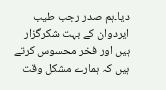دیا۔ہم صدر رجب طیب ایردوان کے بہت شکرگزار ہیں اور فخر محسوس کرتے ہیں کہ ہمارے مشکل وقت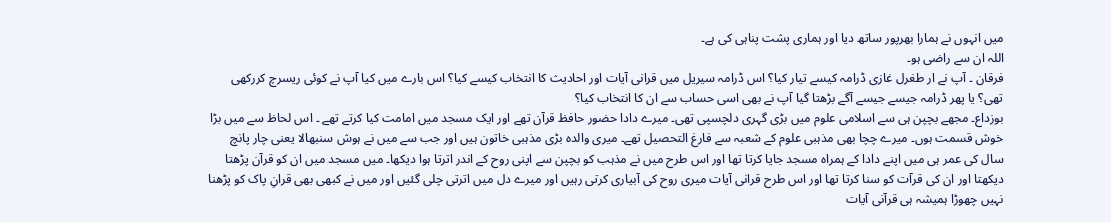میں انہوں نے ہمارا بھرپور ساتھ دیا اور ہماری پشت پناہی کی ہے۔
اللہ ان سے راضی ہو۔
فرقان ۔ آپ نے ار طغرل غازی ڈرامہ کیسے تیار کیا؟ اس ڈرامہ سیریل میں قرانی آیات اور احادیث کا انتخاب کیسے کیا؟ اس بارے میں کیا آپ نے کوئی ریسرچ کررکھی تھی؟ یا پھر ڈرامہ جیسے جیسے آگے بڑھتا گیا آپ نے بھی اسی حساب سے ان کا انتخاب کیا؟
بوزداع۔ مجھے بچپن ہی سے اسلامی علوم میں بڑی گہری دلچسپی تھی۔ میرے دادا حضور حافظ قرآن تھے اور ایک مسجد میں امامت کیا کرتے تھے ۔ اس لحاظ سے میں بڑا خوش قسمت ہوں۔ میرے چچا بھی مذہبی علوم کے شعبہ سے فارغ التحصیل تھے۔ میری والدہ بڑی مذہبی خاتون ہیں اور جب سے میں نے ہوش سنبھالا یعنی چار پانچ سال کی عمر ہی میں اپنے دادا کے ہمراہ مسجد جایا کرتا تھا اور اس طرح میں نے مذہب کو بچپن سے اپنی روح کے اندر اترتا ہوا دیکھا۔ میں مسجد میں ان کو قرآن پڑھتا دیکھتا اور ان کی قرآت کو سنا کرتا تھا اور اس طرح قرانی آیات میری روح کی آبیاری کرتی رہیں اور میرے دل میں اترتی چلی گئیں اور میں نے کبھی بھی قرانِ پاک کو پڑھنا نہیں چھوڑا ہمیشہ ہی قرآنی آیات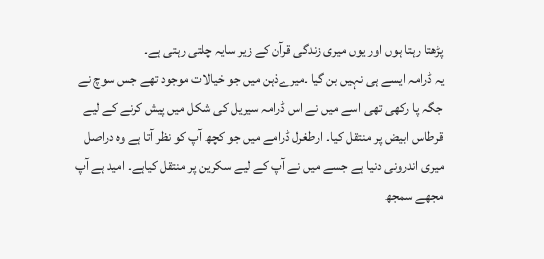پڑھتا رہتا ہوں اور یوں میری زندگی قرآن کے زیر سایہ چلتی رہتی ہے۔
یہ ڈرامہ ایسے ہی نہیں بن گیا ۔میرےذہن میں جو خیالات موجود تھے جس سوچ نے جگہ پا رکھی تھی اسے میں نے اس ڈرامہ سیریل کی شکل میں پیش کرنے کے لیے قرطاس ابیض پر منتقل کیا۔ ارطغرل ڈرامے میں جو کچھ آپ کو نظر آتا ہے وہ دراصل میری اندرونی دنیا ہے جسے میں نے آپ کے لیے سکرین پر منتقل کیاہے۔ امید ہے آپ مجھے سمجھ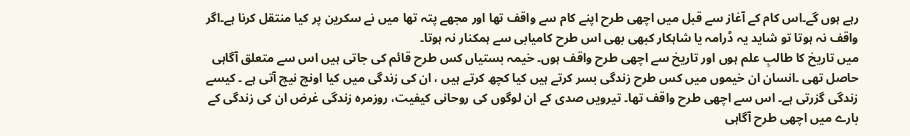رہے ہوں گے۔اس کام کے آغاز سے قبل میں اچھی طرح اپنے کام سے واقف تھا اور مجھے پتہ تھا میں نے سکرین پر کیا منتقل کرنا ہے۔اگر واقف نہ ہوتا تو شاید یہ ڈرامہ یا شاہکار کبھی بھی اس طرح کامیابی سے ہمکنار نہ ہوتا۔
میں تاریخ کا طالبِ علم ہوں اور تاریخ سے اچھی طرح واقف ہوں۔ خیمہ بستیاں کس طرح قائم کی جاتی ہیں اس سے متعلق آگاہی حاصل تھی ۔انسان ان خیموں میں کس طرح زندگی بسر کرتے ہیں کیا کچھ کرتے ہیں ، ان کی زندگی میں کیا اونچ نیچ آتی ہے ۔ کیسے زندگی گزرتی ہے۔ اس سے اچھی طرح واقف تھا۔ تیرویں صدی کے ان لوگوں کی روحانی کیفیت، روزمرہ زندگی غرض ان کی زندگی کے بارے میں اچھی طرح آگاہی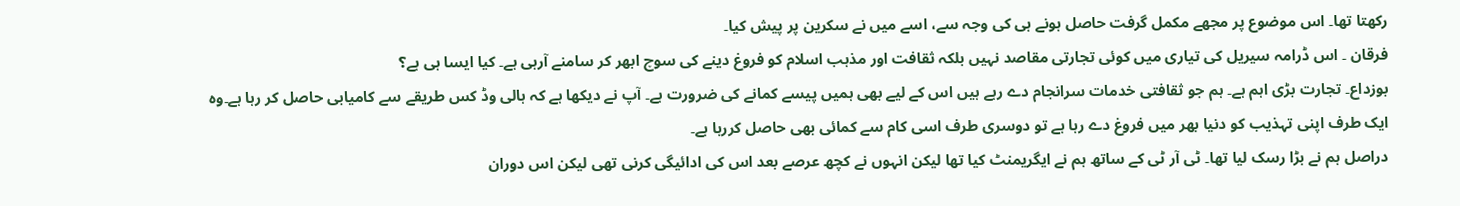رکھتا تھا۔ اس موضوع پر مجھے مکمل گرفت حاصل ہونے ہی کی وجہ سے، اسے میں نے سکرین پر پیش کیا۔
فرقان ۔ اس ڈرامہ سیریل کی تیاری میں کوئی تجارتی مقاصد نہیں بلکہ ثقافت اور مذہب اسلام کو فروغ دینے کی سوچ ابھر کر سامنے آرہی ہے۔ کیا ایسا ہی ہے؟
بوزداع۔ تجارت بڑی اہم ہے۔ ہم جو ثقافتی خدمات سرانجام دے رہے ہیں اس کے لیے بھی ہمیں پیسے کمانے کی ضرورت ہے۔ آپ نے دیکھا ہے کہ ہالی وڈ کس طریقے سے کامیابی حاصل کر رہا ہے۔وہ ایک طرف اپنی تہذیب کو دنیا بھر میں فروغ دے رہا ہے تو دوسری طرف اسی کام سے کمائی بھی حاصل کررہا ہے۔
دراصل ہم نے بڑا رسک لیا تھا۔ ٹی آر ٹی کے ساتھ ہم نے ایگریمنٹ کیا تھا لیکن انہوں نے کچھ عرصے بعد اس کی ادائیگی کرنی تھی لیکن اس دوران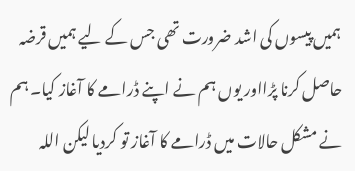ہمیں پیسوں کی اشد ضرورت تھی جس کے لیے ہمیں قرضہ حاصل کرنا پڑااور یوں ہم نے اپنے ڈرامے کا آغاز کیا۔ ہم نے مشکل حالات میں ڈرامے کا آغاز تو کردیا لیکن اللہ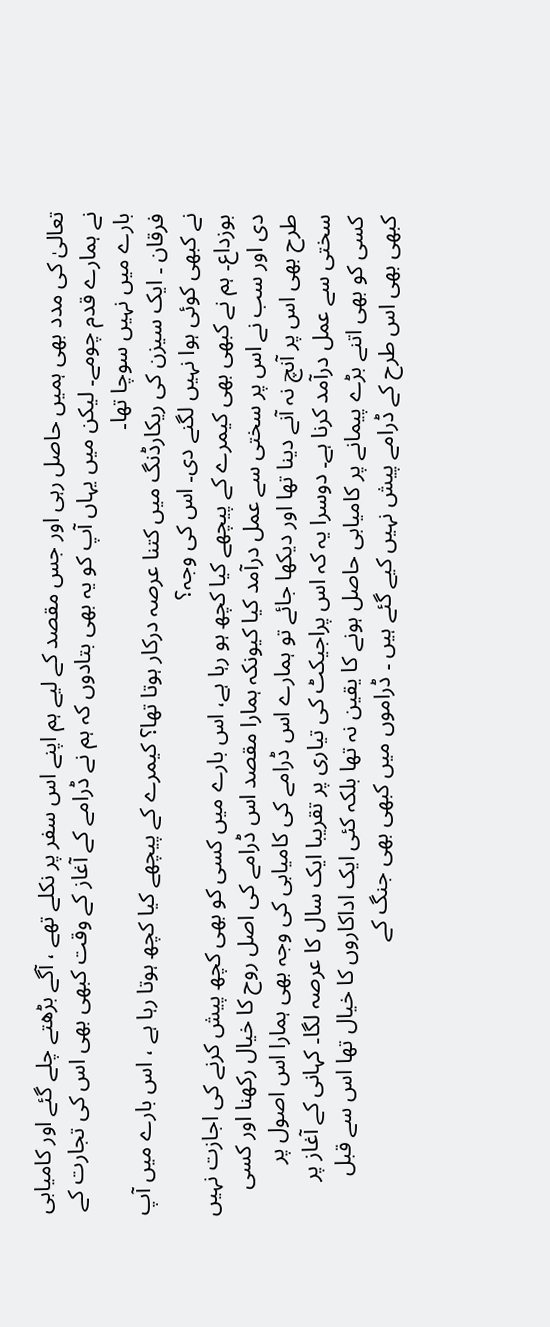تعالیٰ کی مدد بھی ہمیں حاصل رہی اور جس مقصد کے لیے ہم اپنے اس سفر پر نکلے تھے ، آگے بڑھتے چلے گئے اور کامیابی نے ہمارے قدم چومے۔ لیکن میں یہاں آپ کو یہ بھی بتادوں کہ ہم نے ڈرامے کے آغاز کے وقت کبھی بھی اس کی تجارت کے بارے میں نہیں سوچا تھا۔
فرقان ۔ ایک سیزن کی ریکارڈنگ میں کتنا عرصہ درکار ہوتا تھا؟ کیمرے کے پیچھے کیا کچھ ہوتا رہا ہے ، اس بارے میں آپ نے کبھی کوئی ہوا نہیں لگنے دی۔ اس کی وجہ؟
بوزداع۔ ہم نے کبھی بھی کیمرے کے پیچھے کیا کچھ ہو رہا ہے، اس بارے میں کسی کو بھی کچھ پیش کرنے کی اجازت نہیں دی اور سب نے اس پر سختی سے عمل درآمد کیا کیونکہ ہمارا مقصد اس ڈرامے کی اصل روح کا خیال رکھنا اور کسی طرح بھی اس پر آنچ نہ آنے دینا تھا اور دیکھا جائے تو ہمارے اس ڈرامے کی کامیابی کی وجہ بھی ہمارا اس اصول پر سختی سے عمل درآمد کرنا ہے۔ دوسرا یہ کہ اس پراجیکٹ کی تیاری پر تقریبا ایک سال کا عرصہ لگا۔ کہانی کے آغاز پر کسی کو بھی اتنے بڑے پیمانے پر کامیابی حاصل ہونے کا یقین نہ تھا بلکہ کئی ایک اداکاروں کا خیال تھا اس سے قبل کبھی بھی اس طرح کے ڈرامے پیش نہیں کیے گئے ہیں ۔ ڈراموں میں کبھی بھی جنگ کے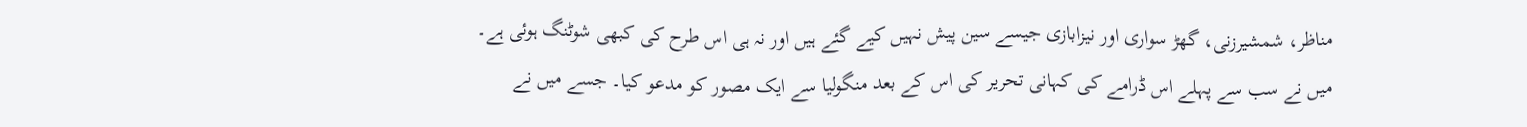مناظر، شمشیرزنی، گھڑ سواری اور نیزابازی جیسے سین پیش نہیں کیے گئے ہیں اور نہ ہی اس طرح کی کبھی شوٹنگ ہوئی ہے۔
میں نے سب سے پہلے اس ڈرامے کی کہانی تحریر کی اس کے بعد منگولیا سے ایک مصور کو مدعو کیا۔ جسے میں نے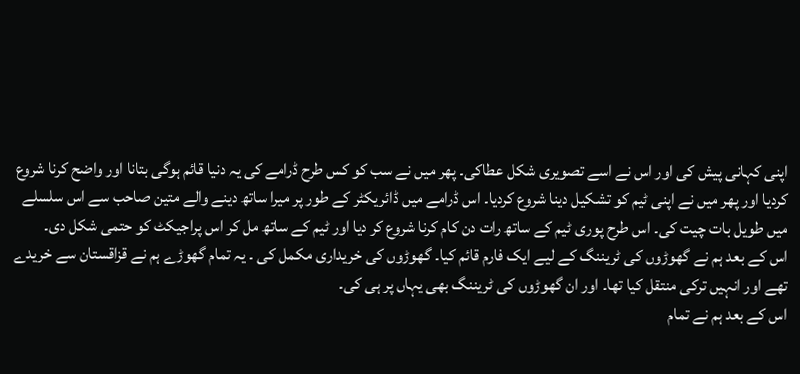اپنی کہانی پیش کی اور اس نے اسے تصویری شکل عطاکی۔ پھر میں نے سب کو کس طرح ڈرامے کی یہ دنیا قائم ہوگی بتانا اور واضح کرنا شروع کردیا اور پھر میں نے اپنی ٹیم کو تشکیل دینا شروع کردیا۔ اس ڈرامے میں ڈائریکٹر کے طور پر میرا ساتھ دینے والے متین صاحب سے اس سلسلے میں طویل بات چیت کی۔ اس طرح پوری ٹیم کے ساتھ رات دن کام کرنا شروع کر دیا اور ٹیم کے ساتھ مل کر اس پراجیکٹ کو حتمی شکل دی۔
اس کے بعد ہم نے گھوڑوں کی ٹریننگ کے لیے ایک فارم قائم کیا۔ گھوڑوں کی خریداری مکمل کی ۔ یہ تمام گھوڑے ہم نے قزاقستان سے خریدے تھے اور انہیں ترکی منتقل کیا تھا۔ اور ان گھوڑوں کی ٹریننگ بھی یہاں پر ہی کی۔
اس کے بعد ہم نے تمام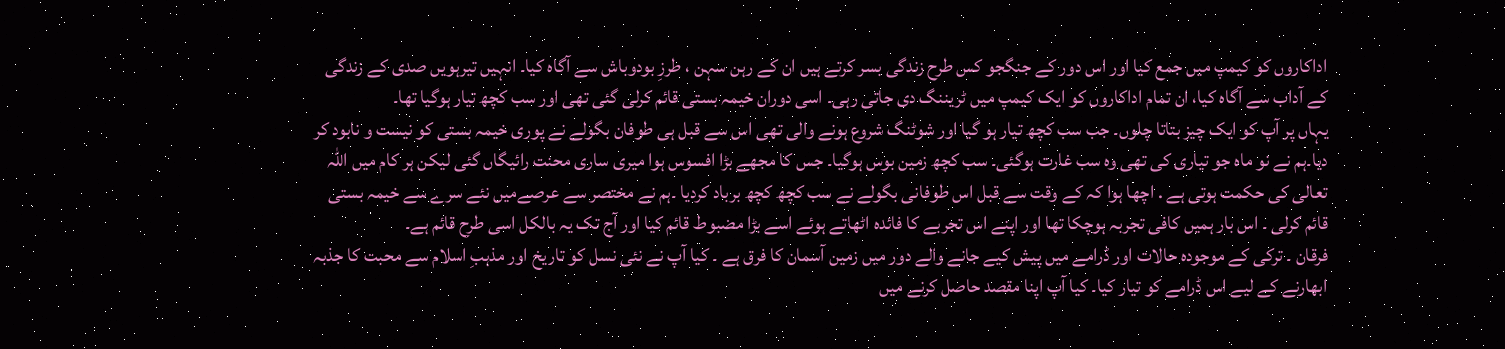اداکاروں کو کیمپ میں جمع کیا اور اس دور کے جنگجو کس طرح زندگی بسر کرتے ہیں ان کے رہن سہن ، طرزِ بودوباش سے آگاہ کیا۔ انہیں تیرہویں صدی کے زندگی کے آداب سے آگاہ کیا، ان تمام اداکاروں کو ایک کیمپ میں ٹریننگ دی جاتی رہی۔ اسی دوران خیمہ بستی قائم کرلی گئی تھی اور سب کچھ تیار ہوگیا تھا۔
یہاں پر آپ کو ایک چیز بتاتا چلوں۔ جب سب کچھ تیار ہو گیا اور شوٹنگ شروع ہونے والی تھی اس سے قبل ہی طوفان بگولے نے پوری خیمہ بستی کو نیست و نابود کر دیا۔ہم نے نو ماہ جو تیاری کی تھی وہ سب غارت ہوگئی۔ سب کچھ زمین بوس ہوگیا۔ جس کا مجھے بڑا افسوس ہوا میری ساری محنت رائیگاں گئی لیکن ہر کام میں اللہ تعالی کی حکمت ہوتی ہے . اچھا ہوا کہ کے وقت سے قبل اس طوفانی بگولے نے سب کچھ کچھ برباد کردیا ۔ہم نے مختصر سے عرصےمیں نئے سرے سے خیمہ بستی قائم کرلی ۔ اس بار ہمیں کافی تجربہ ہوچکا تھا اور اپنے اس تجربے کا فائدہ اٹھاتے ہوئے اسے بڑا مضبوط قائم کیا اور آج تک یہ بالکل اسی طرح قائم ہے۔
فرقان ۔ ترکی کے موجودہ حالات اور ڈرامے میں پیش کیے جانے والے دور میں زمین آسمان کا فرق ہے ۔ کیا آپ نے نئی نسل کو تاریخ اور مذہبِ اسلام سے محبت کا جذبہ ابھارنے کے لیے اس ڈرامے کو تیار کیا۔ کیا آپ اپنا مقصد حاصل کرنے میں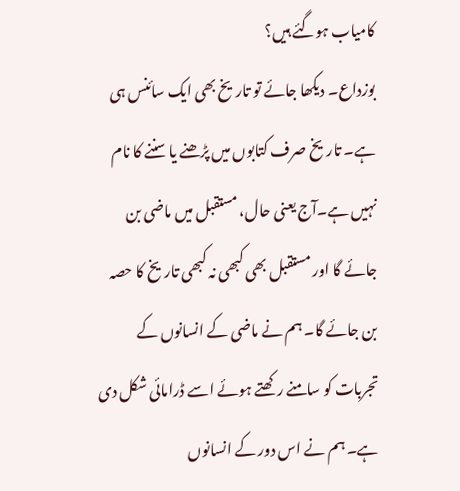کامیاب ہوگئے ہیں؟
بوزداع۔ دیکھا جائے تو تاریخ بھی ایک سائنس ہی ہے۔ تاریخ صرف کتابوں میں پڑھنے یا سننے کا نام نہیں ہے۔آج یعنی حال، مستقبل میں ماضی بن جائے گا اور مستقبل بھی کبھی نہ کبھی تاریخ کا حصہ بن جائے گا۔ ہم نے ماضی کے انسانوں کے تجربات کو سامنے رکھتے ہوئے اسے ڈرامائی شکل دی ہے۔ ہم نے اس دور کے انسانوں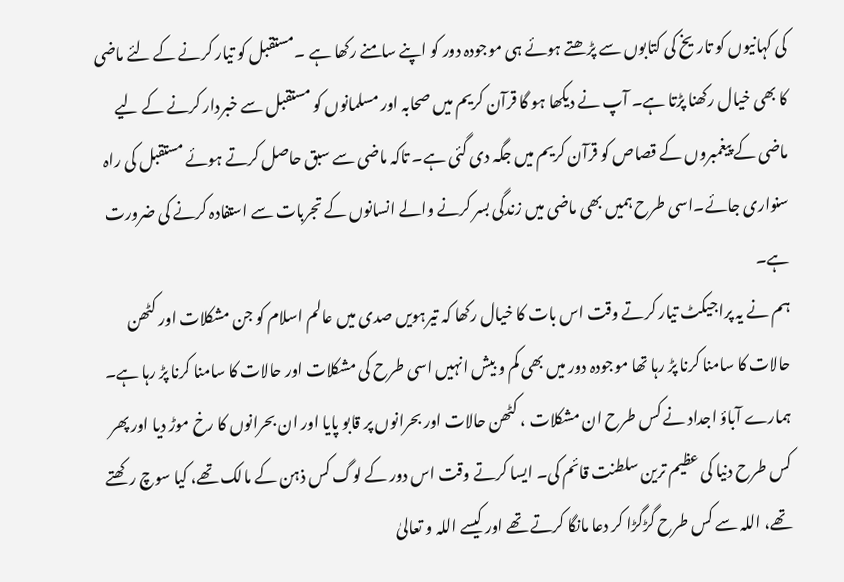کی کہانیوں کو تاریخ کی کتابوں سے پڑھتے ہوئے ہی موجودہ دور کو اپنے سامنے رکھا ہے ۔مستقبل کو تیار کرنے کے لئے ماضی کا بھی خیال رکھنا پڑتا ہے۔ آپ نے دیکھا ہو گا قرآن کریم میں صحابہ اور مسلمانوں کو مستقبل سے خبردار کرنے کے لیے ماضی کے پیغمبروں کے قصاص کو قرآن کریم میں جگہ دی گئی ہے۔ تاکہ ماضی سے سبق حاصل کرتے ہوئے مستقبل کی راہ سنواری جائے۔اسی طرح ہمیں بھی ماضی میں زندگی بسر کرنے والے انسانوں کے تجربات سے استفادہ کرنے کی ضرورت ہے۔
ہم نے یہ پراجیکٹ تیار کرتے وقت اس بات کا خیال رکھا کہ تیرہویں صدی میں عالم اسلام کو جن مشکلات اور کٹھن حالات کا سامنا کرنا پڑ رہا تھا موجودہ دور میں بھی کم و بیش انہیں اسی طرح کی مشکلات اور حالات کا سامنا کرنا پڑ رہا ہے۔ ہمارے آباؤ اجداد نے کس طرح ان مشکلات ، کٹھن حالات اور بحرانوں پر قابو پایا اور ان بحرانوں کا رخ موڑ دیا اور پھر کس طرح دنیا کی عظیم ترین سلطنت قائم کی۔ ایسا کرتے وقت اس دور کے لوگ کس ذہن کے مالک تھے، کیا سوچ رکھتے تھے، اللہ سے کس طرح گڑگڑا کر دعا مانگا کرتے تھے اور کیسے اللہ و تعالیٰ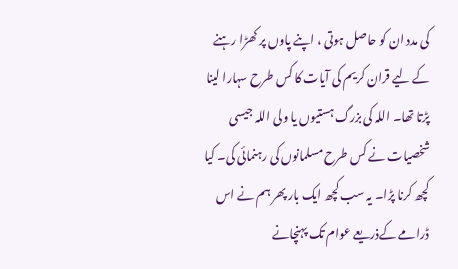کی مدد ان کو حاصل ہوتی ، اپنے پاوں پر کھڑا رہنے کے لیے قران کریم کی آیات کا کس طرح سہارا لینا پڑتا تھا۔ اللہ کی بزرگ ہستیوں یا ولی اللہ جیسی شخصیات نے کس طرح مسلمانوں کی رہنمائی کی۔ کیا کچھ کرنا پڑا۔ یہ سب کچھ ایک بار پھر ہم نے اس ڈرامے کےذریعے عوام تک پہنچانے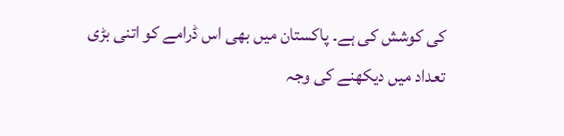کی کوشش کی ہے۔ پاکستان میں بھی اس ڈرامے کو اتنی بڑی تعداد میں دیکھنے کی وجہ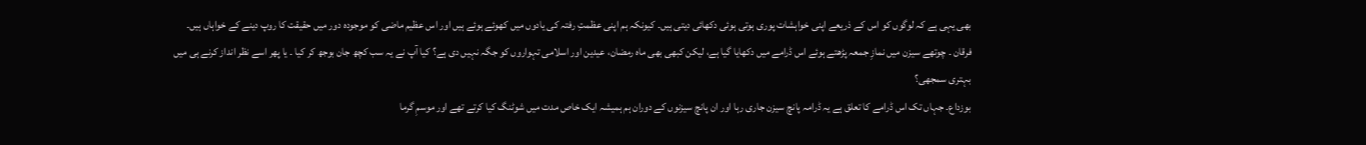بھی یہی ہے کہ لوگوں کو اس کے ذریعے اپنی خواہشات پوری ہوتی ہوئی دکھائی دیتی ہیں۔ کیونکہ ہم اپنی عظمتِ رفتہ کی یادوں میں کھوئے ہوئے ہیں اور اس عظیم ماضی کو موجودہ دور میں حقیقت کا روپ دینے کے خواہاں ہیں۔
فرقان ۔ چوتھے سیزن میں نمازِ جمعہ پڑھتے ہوئے اس ڈرامے میں دکھایا گیا ہے، لیکن کبھی بھی ماہ رمضان، عیدین اور اسلامی تہواروں کو جگہ نہیں دی ہے؟ کیا آپ نے یہ سب کچھ جان بوجھ کر کیا ۔ یا پھر اسے نظر انداز کرنے ہی میں بہتری سمجھی؟
بوزداع۔ جہاں تک اس ڈرامے کا تعلق ہے یہ ڈرامہ پانچ سیزن جاری رہا اور ان پانچ سیزنوں کے دوران ہم ہمیشہ ایک خاص مدت میں شوٹنگ کیا کرتے تھے اور موسمِ گرما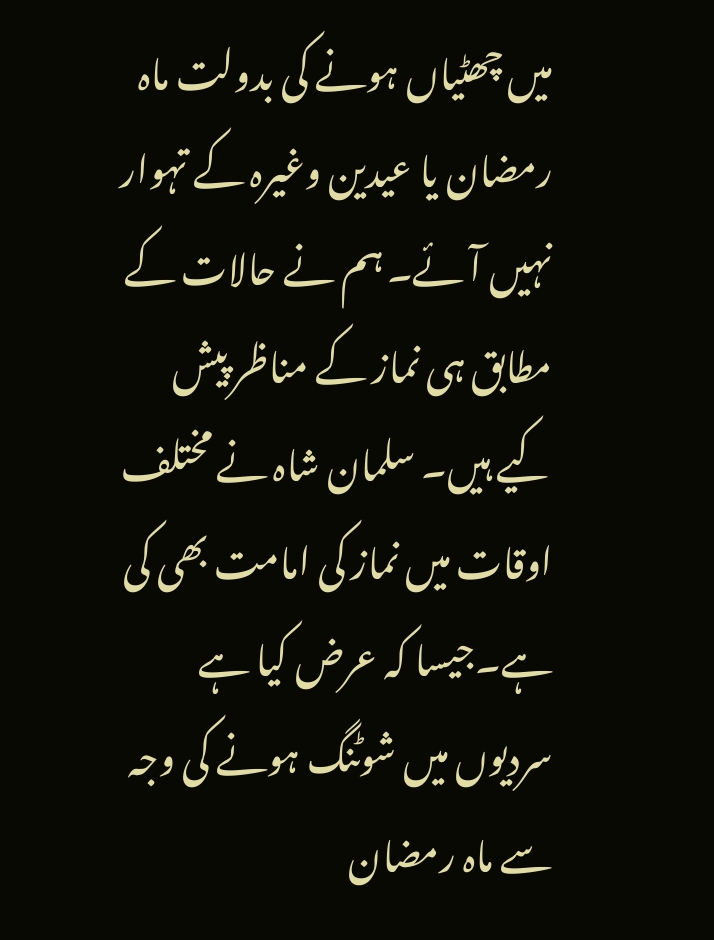میں چھٹیاں ہونے کی بدولت ماہ رمضان یا عیدین وغیرہ کے تہوار نہیں آئے۔ ہم نے حالات کے مطابق ہی نماز کے مناظر پیش کیے ہیں۔ سلمان شاہ نے مختلف اوقات میں نماز کی امامت بھی کی ہے۔جیسا کہ عرض کیا ہے سردیوں میں شوٹنگ ہونے کی وجہ سے ماہ رمضان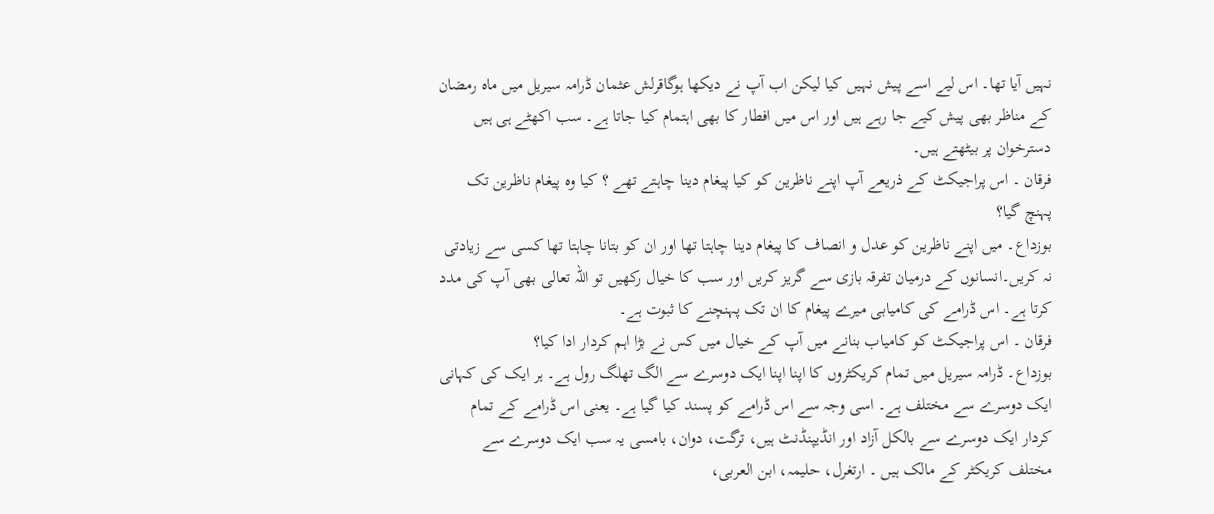نہیں آیا تھا۔ اس لیے اسے پیش نہیں کیا لیکن اب آپ نے دیکھا ہوگاقرلش عثمان ڈرامہ سیریل میں ماہ رمضان کے مناظر بھی پیش کیے جا رہے ہیں اور اس میں افطار کا بھی اہتمام کیا جاتا ہے۔ سب اکھٹے ہی ہیں دسترخوان پر بیٹھتے ہیں۔
فرقان ۔ اس پراجیکٹ کے ذریعے آپ اپنے ناظرین کو کیا پیغام دینا چاہتے تھے ؟ کیا وہ پیغام ناظرین تک پہنچ گیا؟
بوزداع۔ میں اپنے ناظرین کو عدل و انصاف کا پیغام دینا چاہتا تھا اور ان کو بتانا چاہتا تھا کسی سے زیادتی نہ کریں۔انسانوں کے درمیان تفرقہ بازی سے گریز کریں اور سب کا خیال رکھیں تو اللہ تعالی بھی آپ کی مدد کرتا ہے۔ اس ڈرامے کی کامیابی میرے پیغام کا ان تک پہنچنے کا ثبوت ہے۔
فرقان ۔ اس پراجیکٹ کو کامیاب بنانے میں آپ کے خیال میں کس نے بڑا اہم کردار ادا کیا؟
بوزداع۔ ڈرامہ سیریل میں تمام کریکٹروں کا اپنا اپنا ایک دوسرے سے الگ تھلگ رول ہے۔ ہر ایک کی کہانی ایک دوسرے سے مختلف ہے۔ اسی وجہ سے اس ڈرامے کو پسند کیا گیا ہے۔ یعنی اس ڈرامے کے تمام کردار ایک دوسرے سے بالکل آزاد اور انڈیپنڈنٹ ہیں، ترگت، دوان، بامسی یہ سب ایک دوسرے سے مختلف کریکٹر کے مالک ہیں ۔ ارتغرل، حلیمہ، ابن العربی،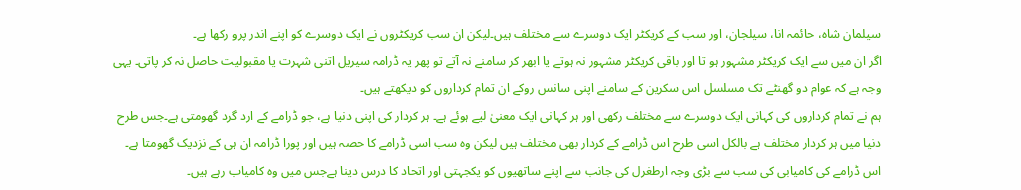سیلمان شاہ، حائمہ انا، سیلجان، اور سب کے کریکٹر ایک دوسرے سے مختلف ہیں۔لیکن ان سب کریکٹروں نے ایک دوسرے کو اپنے اندر پرو رکھا ہے۔
اگر ان میں سے ایک کریکٹر مشہور ہو تا اور باقی کریکٹر مشہور نہ ہوتے یا ابھر کر سامنے نہ آتے تو پھر یہ ڈرامہ سیریل اتنی شہرت یا مقبولیت حاصل نہ کر پاتی۔ یہی وجہ ہے کہ عوام دو گھنٹے تک مسلسل اس سکرین کے سامنے اپنی سانس روکے ان تمام کرداروں کو دیکھتے ہیں۔
ہم نے تمام کرداروں کی کہانی ایک دوسرے سے مختلف رکھی اور ہر کہانی ایک معنیٰ لیے ہوئے ہے۔ ہر کردار کی اپنی دنیا ہے، جو ڈرامے کے ارد گرد گھومتی ہے۔جس طرح دنیا میں ہر کردار مختلف ہے بالکل اسی طرح اس ڈرامے کے کردار بھی مختلف ہیں لیکن وہ سب اسی ڈرامے کا حصہ ہیں اور پورا ڈرامہ ان ہی کے نزدیک گھومتا ہے۔ اس ڈرامے کی کامیابی کی سب سے بڑی وجہ ارطغرل کی جانب سے اپنے ساتھیوں کو یکجہتی اور اتحاد کا درس دینا ہےجس میں وہ کامیاب رہے ہیں۔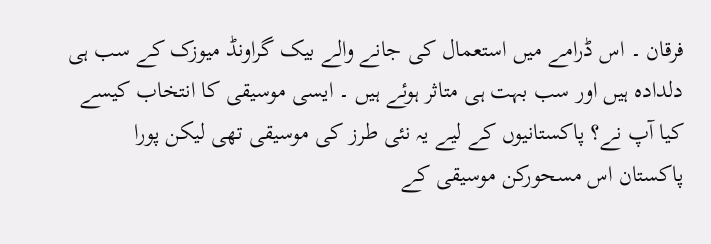فرقان ۔ اس ڈرامے میں استعمال کی جانے والے بیک گراونڈ میوزک کے سب ہی دلدادہ ہیں اور سب بہت ہی متاثر ہوئے ہیں ۔ ایسی موسیقی کا انتخاب کیسے کیا آپ نے؟ پاکستانیوں کے لیے یہ نئی طرز کی موسیقی تھی لیکن پورا پاکستان اس مسحورکن موسیقی کے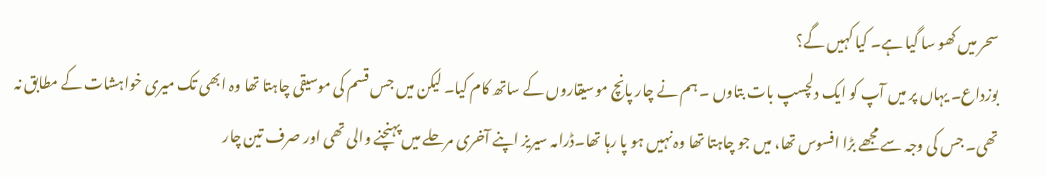سحر میں کھو سا گیا ہے۔ کیا کہیں گے؟
بوزداع۔ یہاں پر میں آپ کو ایک دلچسپ بات بتاوں ۔ ہم نے چار پانچ موسیقاروں کے ساتھ کام کیا۔ لیکن میں جس قسم کی موسیقی چاہتا تھا وہ ابھی تک میری خواہشات کے مطابق نہ تھی۔ جس کی وجہ سے مجھے بڑا افسوس تھا، میں جو چاہتا تھا وہ نہیں ہو پا رہا تھا۔ڈرامہ سیریز اپنے آخری مرحلے میں پہنچنے والی تھی اور صرف تین چار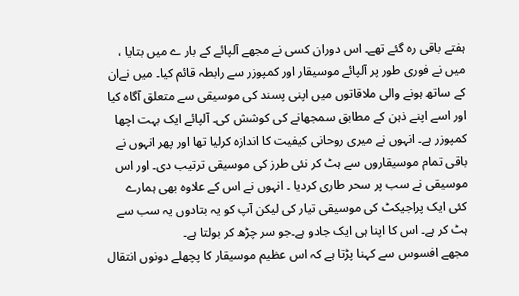ہفتے باقی رہ گئے تھے۔ اس دوران کسی نے مجھے آلپائے کے بار ے میں بتایا ، میں نے فوری طور پر آلپائے موسیقار اور کمپوزر سے رابطہ قائم کیا۔ میں نےان کے ساتھ ہونے والی ملاقاتوں میں اپنی پسند کی موسیقی سے متعلق آگاہ کیا اور اسے اپنے ذہن کے مطابق سمجھانے کی کوشش کی۔ آلپائے ایک بہت اچھا کمپوزر ہے۔ انہوں نے میری روحانی کیفیت کا اندازہ کرلیا تھا اور پھر انہوں نے باقی تمام موسیقاروں سے ہٹ کر نئی طرز کی موسیقی ترتیب دی۔ اور اس موسیقی نے سب پر سحر طاری کردیا ۔ انہوں نے اس کے علاوہ بھی ہمارے کئی ایک پراجیکٹ کی موسیقی تیار کی لیکن آپ کو یہ بتادوں یہ سب سے ہٹ کر ہے۔ اس کا اپنا ہی ایک جادو ہے۔جو سر چڑھ کر بولتا ہے۔
مجھے افسوس سے کہنا پڑتا ہے کہ اس عظیم موسیقار کا پچھلے دونوں انتقال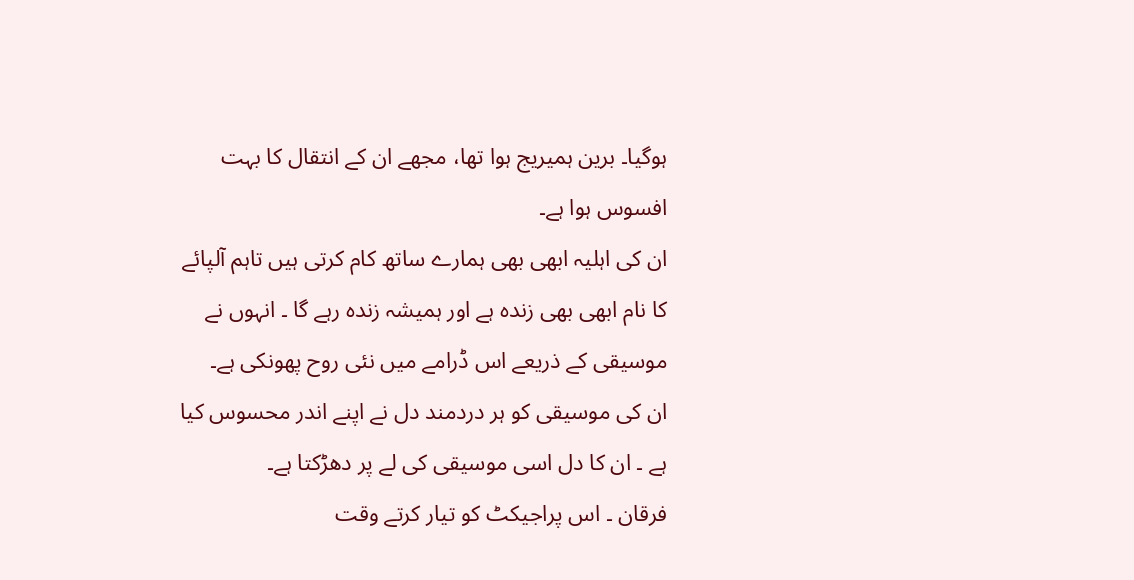ہوگیا۔ برین ہمیریج ہوا تھا، مجھے ان کے انتقال کا بہت افسوس ہوا ہے۔
ان کی اہلیہ ابھی بھی ہمارے ساتھ کام کرتی ہیں تاہم آلپائے کا نام ابھی بھی زندہ ہے اور ہمیشہ زندہ رہے گا ۔ انہوں نے موسیقی کے ذریعے اس ڈرامے میں نئی روح پھونکی ہے۔
ان کی موسیقی کو ہر دردمند دل نے اپنے اندر محسوس کیا ہے ۔ ان کا دل اسی موسیقی کی لے پر دھڑکتا ہے۔
فرقان ۔ اس پراجیکٹ کو تیار کرتے وقت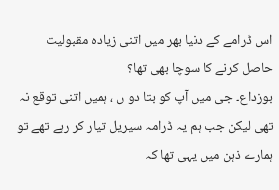اس ڈرامے کے دنیا بھر میں اتنی زیادہ مقبولیت حاصل کرنے کا سوچا بھی تھا؟
بوزداع۔ جی میں آپ کو بتا دو ں ، ہمیں اتنی توقع نہ تھی لیکن جب ہم یہ ڈرامہ سیریل تیار کر رہے تھے تو ہمارے ذہن میں یہی تھا کہ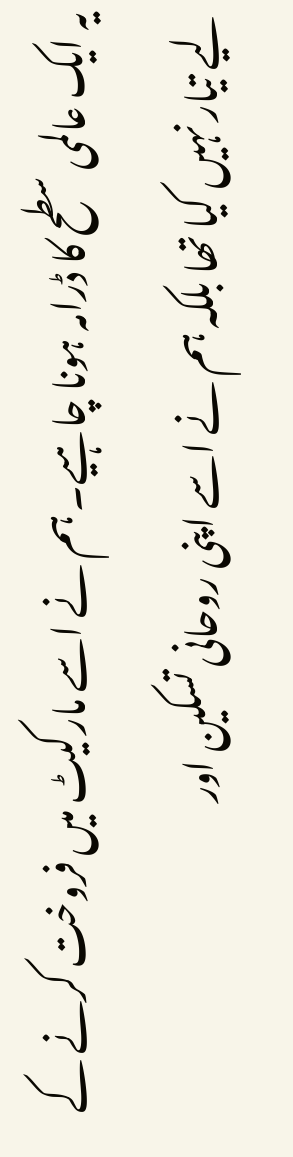یہ ایک عالمی سطح کا ڈرامہ ہونا چاہیے۔ ہم نے اسے مارکیٹ میں فروخت کرنے کے لیے تیار نہیں کیا تھا بلکہ ہم نے اسے اپنی روحانی تسکین اور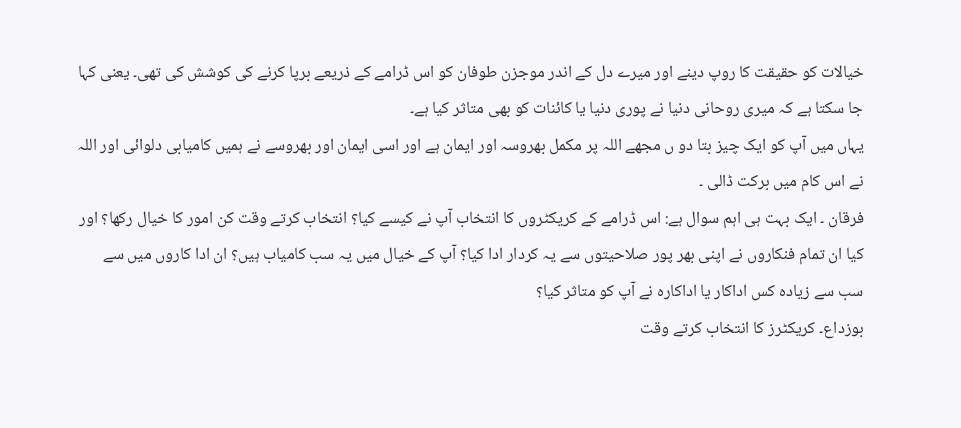خیالات کو حقیقت کا روپ دینے اور میرے دل کے اندر موجزن طوفان کو اس ڈرامے کے ذریعے برپا کرنے کی کوشش کی تھی۔ یعنی کہا جا سکتا ہے کہ میری روحانی دنیا نے پوری دنیا یا کائنات کو بھی متاثر کیا ہے۔
یہاں میں آپ کو ایک چیز بتا دو ں مجھے اللہ پر مکمل بھروسہ اور ایمان ہے اور اسی ایمان اور بھروسے نے ہمیں کامیابی دلوائی اور اللہ نے اس کام میں برکت ڈالی ۔
فرقان ۔ ایک بہت ہی اہم سوال ہے: اس ڈرامے کے کریکٹروں کا انتخاب آپ نے کیسے کیا؟ انتخاب کرتے وقت کن امور کا خیال رکھا؟ اور کیا ان تمام فنکاروں نے اپنی بھر پور صلاحیتوں سے یہ کردار ادا کیا؟ آپ کے خیال میں یہ سب کامیاب ہیں؟ ان ادا کاروں میں سے سب سے زیادہ کس اداکار یا اداکارہ نے آپ کو متاثر کیا؟
بوزداع۔ کریکٹرز کا انتخاب کرتے وقت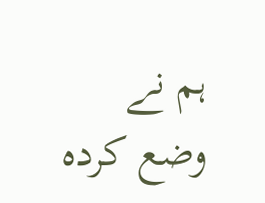ہم نے وضع کردہ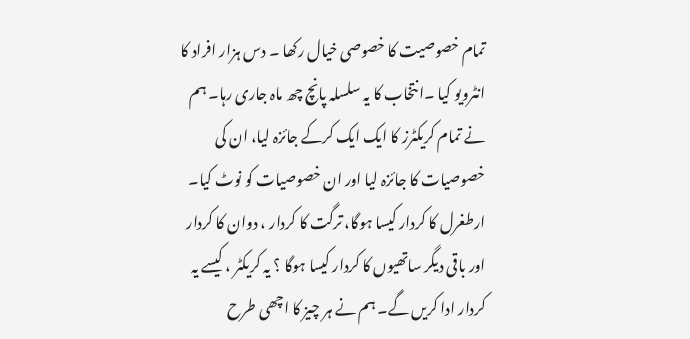تمام خصوصیت کا خصوصی خیال رکھا ۔ دس ہزار افراد کا انٹرویو کیا ۔انتخاب کا یہ سلسلہ پانچ چھ ماہ جاری رہا۔ ہم نے تمام کریکٹرز کا ایک ایک کرکے جائزہ لیا، ان کی خصوصیات کا جائزہ لیا اور ان خصوصیات کو نوٹ کیا۔ ارطغرل کا کردار کیسا ہوگا، ترگت کا کردار ، دوان کا کردار اور باقی دیگر ساتھیوں کا کردار کیسا ہوگا ؟ یہ کریکٹر ، کیسے یہ کردار ادا کریں گے۔ ہم نے ہر چیز کا اچھی طرح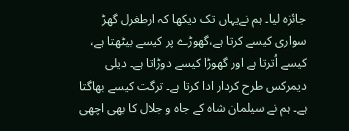جائزہ لیا۔ ہم نےیہاں تک دیکھا کہ ارطغرل گھڑ سواری کیسے کرتا ہے،گھوڑے پر کیسے بیٹھتا ہے، کیسے اُترتا ہے اور گھوڑا کیسے دوڑاتا ہے۔ دیلی دیمرکس طرح کردار ادا کرتا ہے۔ ترگت کیسے بھاگتا ہے۔ ہم نے سیلمان شاہ کے جاہ و جلال کا بھی اچھی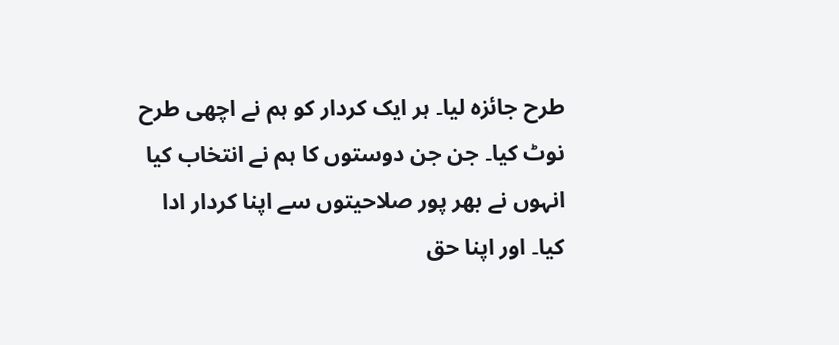طرح جائزہ لیا۔ ہر ایک کردار کو ہم نے اچھی طرح نوٹ کیا۔ جن جن دوستوں کا ہم نے انتخاب کیا انہوں نے بھر پور صلاحیتوں سے اپنا کردار ادا کیا۔ اور اپنا حق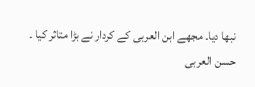نبھا دیا۔ مجھے ابن العربی کے کردار نے بڑا متاثر کیا ۔ حسن العربی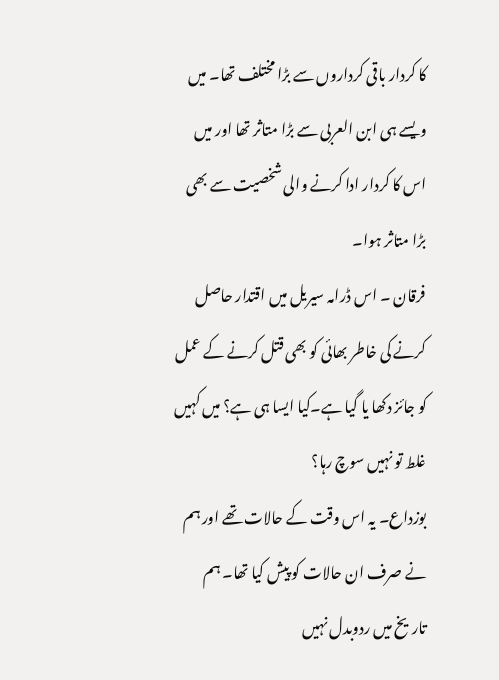کا کردار باقی کرداروں سے بڑا مختلف تھا۔ میں ویسے ہی ابن العربی سے بڑا متاثر تھا اور میں اس کا کردار ادا کرنے والی شخصیت سے بھی بڑا متاثر ہوا۔
فرقان ۔ اس ڈرامہ سیریل میں اقتدار حاصل کرنے کی خاطر بھائی کو بھی قتل کرنے کے عمل کو جائز دکھا یا گیا ہے۔کیا ایسا ہی ہے؟ میں کہیں غلط تو نہیں سوچ رہا؟
بوزداع۔ یہ اس وقت کے حالات تھے اور ہم نے صرف ان حالات کو پیش کیا تھا۔ ہم تاریخ میں ردوبدل نہیں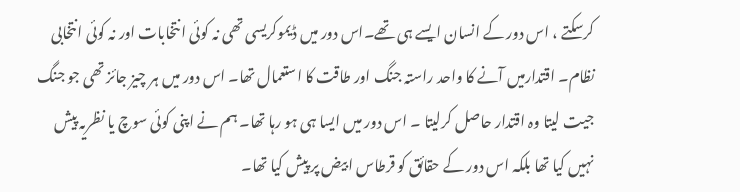کرسکتے ، اس دور کے انسان ایسے ہی تھے۔اس دور میں ڈیموکریسی تھی نہ کوئی انتخابات اور نہ کوئی انتخابی نظام۔ اقتدارمیں آنے کا واحد راستہ جنگ اور طاقت کا استعمال تھا۔ اس دور میں ہر چیز جائز تھی جو جنگ جیت لیتا وہ اقتدار حاصل کرلیتا ۔ اس دور میں ایسا ہی ہو رہا تھا۔ ہم نے اپنی کوئی سوچ یا نظریہ پیش نہیں کیا تھا بلکہ اس دور کے حقائق کو قرطاس ابیض پر پیش کیا تھا۔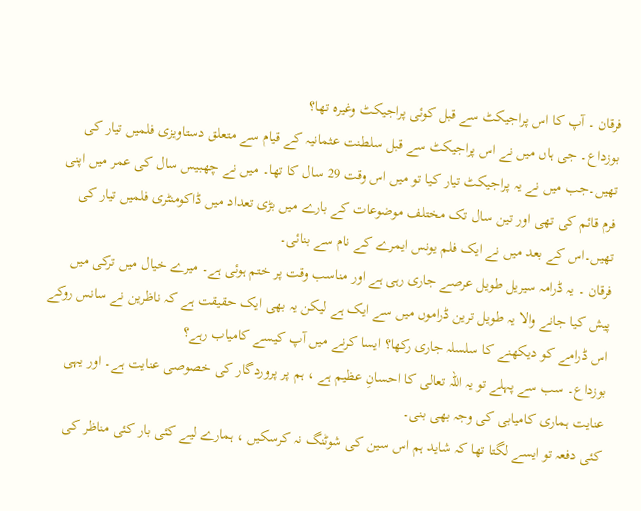فرقان ۔ آپ کا اس پراجیکٹ سے قبل کوئی پراجیکٹ وغیرہ تھا؟
بوزداع۔ جی ہاں میں نے اس پراجیکٹ سے قبل سلطنت عثمانیہ کے قیام سے متعلق دستاویزی فلمیں تیار کی تھیں۔جب میں نے یہ پراجیکٹ تیار کیا تو میں اس وقت 29 سال کا تھا۔ میں نے چھبیس سال کی عمر میں اپنی فرم قائم کی تھی اور تین سال تک مختلف موضوعات کے بارے میں بڑی تعداد میں ڈاکومنٹری فلمیں تیار کی تھیں۔اس کے بعد میں نے ایک فلم یونس ایمرے کے نام سے بنائی۔
فرقان ۔ یہ ڈرامہ سیریل طویل عرصے جاری رہی ہے اور مناسب وقت پر ختم ہوئی ہے۔ میرے خیال میں ترکی میں پیش کیا جانے والا یہ طویل ترین ڈراموں میں سے ایک ہے لیکن یہ بھی ایک حقیقت ہے کہ ناظرین نے سانس روکے اس ڈرامے کو دیکھنے کا سلسلہ جاری رکھا؟ ایسا کرنے میں آپ کیسے کامیاب رہے؟
بوزداع۔ سب سے پہلے تو یہ اللہ تعالی کا احسانِ عظیم ہے ، ہم پر پروردگار کی خصوصی عنایت ہے۔ اور یہی عنایت ہماری کامیابی کی وجہ بھی بنی۔
کئی دفعہ تو ایسے لگتا تھا کہ شاید ہم اس سین کی شوٹنگ نہ کرسکیں ، ہمارے لیے کئی بار کئی مناظر کی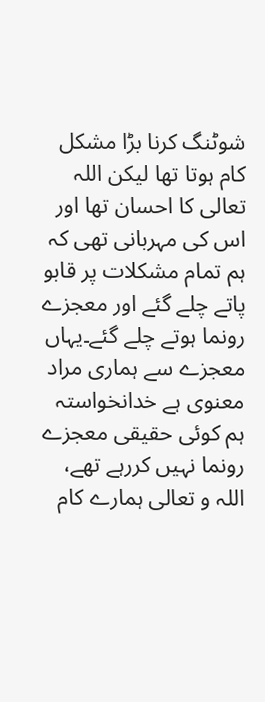شوٹنگ کرنا بڑا مشکل کام ہوتا تھا لیکن اللہ تعالی کا احسان تھا اور اس کی مہربانی تھی کہ ہم تمام مشکلات پر قابو پاتے چلے گئے اور معجزے رونما ہوتے چلے گئے۔یہاں معجزے سے ہماری مراد معنوی ہے خدانخواستہ ہم کوئی حقیقی معجزے رونما نہیں کررہے تھے، اللہ و تعالی ہمارے کام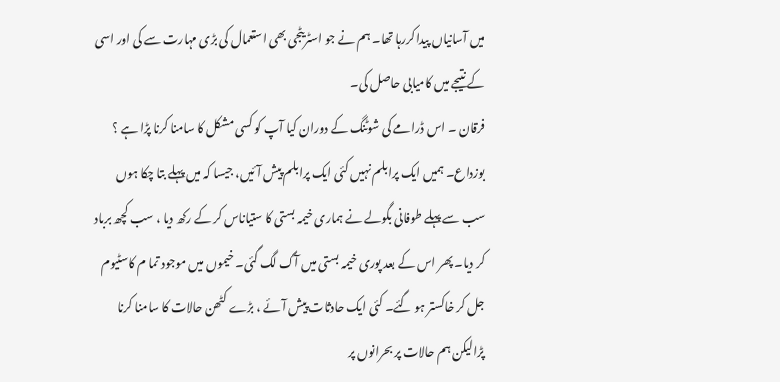میں آسانیاں پیدا کررہا تھا۔ ہم نے جو اسٹریٹجی بھی استعمال کی بڑی مہارت سے کی اور اسی کے نتیجے میں کامیابی حاصل کی۔
فرقان ۔ اس ڈرامے کی شوٹنگ کے دوران کیا آپ کو کسی مشکل کا سامنا کرنا پڑا ہے ؟
بوزداع۔ ہمیں ایک پرابلم نہیں کئی ایک پرابلم پیش آئیں، جیسا کہ میں پہلے بتا چکا ہوں سب سے پہلے طوفانی بگولے نے ہماری خیمہ بستی کا ستیاناس کر کے رکھ دیا ، سب کچھ برباد کر دیا۔ پھر اس کے بعد پوری خیمہ بستی میں آگ لگ گئی۔ خیموں میں موجود تما م کاسٹیوم جل کر خاکستر ہو گئے۔ کئی ایک حادثات پیش آئے ، بڑے کٹھن حالات کا سامنا کرنا پڑالیکن ہم حالات پر بحرانوں پر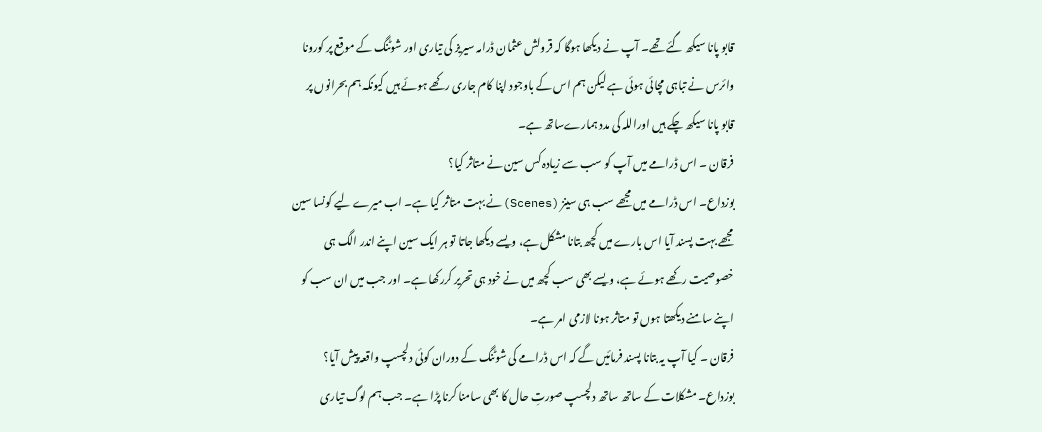قابو پانا سیکھ گئے تھے۔ آپ نے دیکھا ہوگا کہ قرولش عثمان ڈرامہ سیریز کی تیاری اور شوٹنگ کے موقع پر کورونا وائرس نے تباہی مچائی ہوئی ہے لیکن ہم اس کے باوجود اپنا کام جاری رکھے ہوئے ہیں کیونکہ ہم بحرانوں پر قابو پانا سیکھ چکے ہیں اوراللہ کی مدد ہمارےساتھ ہے۔
فرقان ۔ اس ڈرامے میں آپ کو سب سے زیادہ کس سین نے متاثر کیا؟
بوزداع۔ اس ڈرامے میں مجھے سب ہی سینز (Scenes)نے بہت متاثر کیا ہے۔ اب میرے لیے کونسا سین مجھے بہت پسند آیا اس بارے میں کچھ بتانا مشکل ہے، ویسے دیکھا جاتا تو ہر ایک سین اپنے اندر الگ ہی خصوصیت رکھے ہوئے ہے، ویسے بھی سب کچھ میں نے خود ہی تحریر کررکھا ہے۔ اور جب میں ان سب کو اپنے سامنے دیکھتا ہوں تو متاثر ہونا لازمی امر ہے۔
فرقان ۔ کیا آپ یہ بتانا پسند فرمائیں گے کہ اس ڈرامے کی شوٹنگ کے دوران کوئی دلچسپ واقعہ پیش آیا؟
بوزداع۔ مشکلات کے ساتھ ساتھ دلچسپ صورتِ حال کا بھی سامنا کرنا پڑا ہے۔ جب ہم لوگ تیاری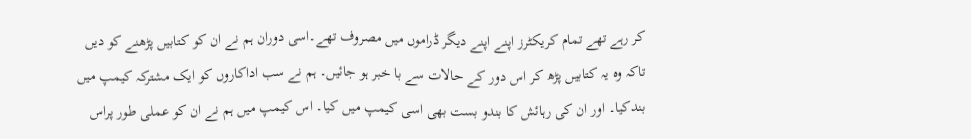کر رہے تھے تمام کریکٹرز اپنے اپنے دیگر ڈراموں میں مصروف تھے۔اسی دوران ہم نے ان کو کتابیں پڑھنے کو دیں تاکہ وہ یہ کتابیں پڑھ کر اس دور کے حالات سے با خبر ہو جائیں۔ ہم نے سب اداکاروں کو ایک مشترکہ کیمپ میں بندکیا۔ اور ان کی رہائش کا بندو بست بھی اسی کیمپ میں کیا۔ اس کیمپ میں ہم نے ان کو عملی طور پراس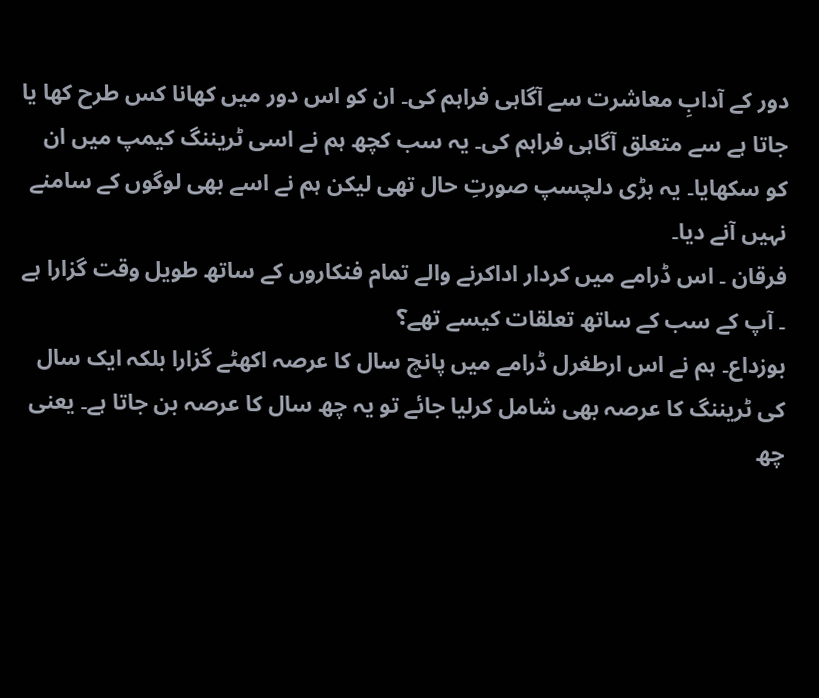دور کے آدابِ معاشرت سے آگاہی فراہم کی۔ ان کو اس دور میں کھانا کس طرح کھا یا جاتا ہے سے متعلق آگاہی فراہم کی۔ یہ سب کچھ ہم نے اسی ٹریننگ کیمپ میں ان کو سکھایا۔ یہ بڑی دلچسپ صورتِ حال تھی لیکن ہم نے اسے بھی لوگوں کے سامنے نہیں آنے دیا۔
فرقان ۔ اس ڈرامے میں کردار اداکرنے والے تمام فنکاروں کے ساتھ طویل وقت گزارا ہے ۔ آپ کے سب کے ساتھ تعلقات کیسے تھے؟
بوزداع۔ ہم نے اس ارطغرل ڈرامے میں پانچ سال کا عرصہ اکھٹے گزارا بلکہ ایک سال کی ٹریننگ کا عرصہ بھی شامل کرلیا جائے تو یہ چھ سال کا عرصہ بن جاتا ہے۔ یعنی چھ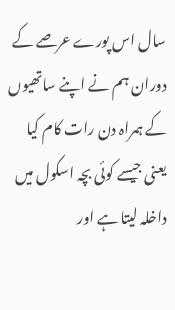سال اس پورے عرصے کے دوران ہم نے اپنے ساتھیوں کے ہمراہ دن رات کام کیا یعنی جیسے کوئی بچہ اسکول میں داخلہ لیتا ہے اور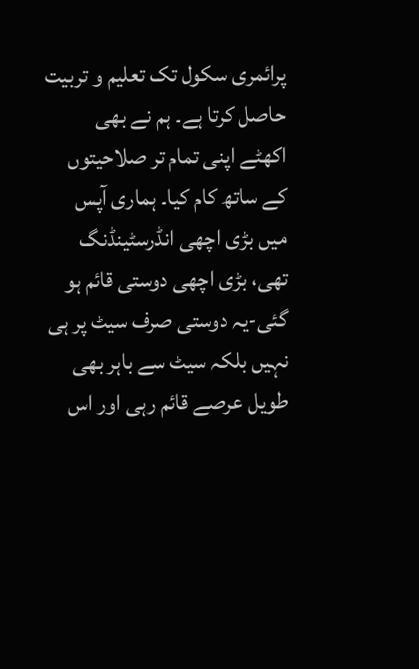پرائمری سکول تک تعلیم و تربیت حاصل کرتا ہے۔ ہم نے بھی اکھٹے اپنی تمام تر صلاحیتوں کے ساتھ کام کیا۔ ہماری آپس میں بڑی اچھی انڈرسٹینڈنگ تھی، بڑی اچھی دوستی قائم ہو گئی-یہ دوستی صرف سیٹ پر ہی نہیں بلکہ سیٹ سے باہر بھی طویل عرصے قائم رہی اور اس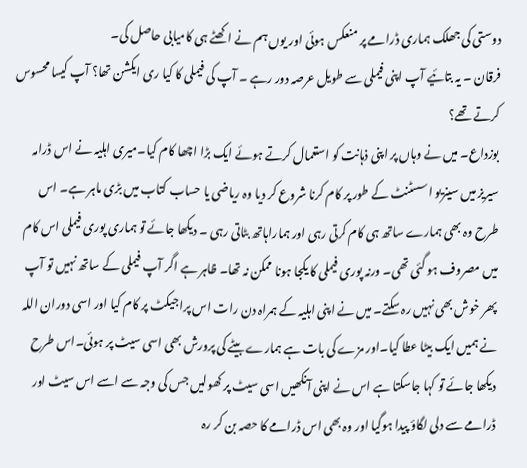دوستی کی جھلک ہماری ڈرامے پر منعکس ہوئی اور یوں ہم نے اکھٹے ہی کامیابی حاصل کی۔
فرقان ۔ یہ بتائیے آپ اپنی فیملی سے طویل عرصہ دور رہے ۔ آپ کی فیملی کا کیا ری ایکشن تھا؟ آپ کیسا محسوس کرتے تھے؟
بوزداع۔ میں نے وہاں پر اپنی ذہانت کو استعمال کرتے ہوئے ایک بڑا اچھا کام کیا۔میری اہلیہ نے اس ڈرامہ سیریز میں سینریو اسسٹنٹ کے طور پر کام کرنا شروع کر دیا وہ ریاضی یا حساب کتاب میں بڑی ماہر ہے۔ اس طرح وہ بھی ہمارے ساتھ ہی کام کرتی رہی اور ہماراہاتھ بٹاتی رہی ۔ دیکھا جائے تو ہماری پوری فیملی اس کام میں مصروف ہو گئی تھی۔ ورنہ پوری فیملی کا یکجا ہونا ممکن نہ تھا۔ ظاہر ہے اگر آپ فیملی کے ساتھ نہیں تو آپ پھر خوش بھی نہیں رہ سکتے۔ میں نے اپنی اہلیہ کے ہمراہ دن رات اس پراجیکٹ پر کام کیا اور اسی دوران اللہ نے ہمیں ایک بیٹا عطا کیا۔اور مزے کی بات ہے ہمارے بیٹے کی پرورش بھی اسی سیٹ پر ہوئی۔اس طرح دیکھا جائے تو کہا جاسکتا ہے اس نے اپنی آنکھیں اسی سیٹ پر کھولیں جس کی وجہ سے اسے اس سیٹ اور ڈرامے سے دلی لگاؤ پیدا ہوگیا اور وہ بھی اس ڈرامے کا حصہ بن کر رہ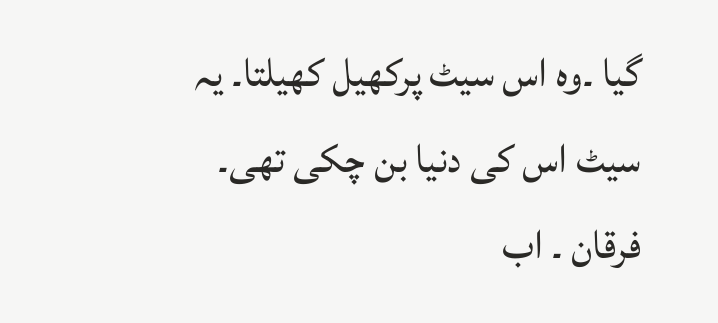گیا ۔وہ اس سیٹ پرکھیل کھیلتا۔ یہ سیٹ اس کی دنیا بن چکی تھی۔
فرقان ۔ اب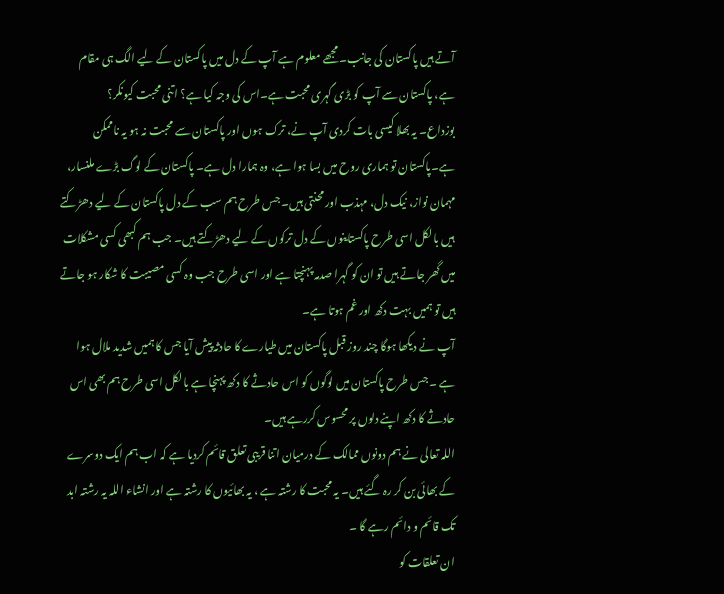آتے ہیں پاکستان کی جانب۔ مجھے معلوم ہے آپ کے دل میں پاکستان کے لیے الگ ہی مقام ہے، پاکستان سے آپ کو بڑی گہری محبت ہے۔اس کی وجہ کیا ہے؟ اتنی محبت کیونکر؟
بوزداع۔ یہ بھلا کیسی بات کردی آپ نے، ترک ہوں اور پاکستان سے محبت نہ ہو یہ ناممکن ہے۔پاکستان تو ہماری روح میں بسا ہوا ہے، وہ ہمارا دل ہے۔ پاکستان کے لوگ بڑے ملنسار، مہمان نواز، نیک دل، مہذب اور محنتی ہیں۔ جس طرح ہم سب کے دل پاکستان کے لیے دھڑکتے ہیں بالکل اسی طرح پاکستاینوں کے دل ترکوں کے لیے دھڑکتے ہیں۔ جب ہم کبھی کسی مشکلات میں گھر جاتے ہیں تو ان کو گہرا صدمہ پہنچتا ہے اور اسی طرح جب وہ کسی مصیبت کا شکار ہو جاتے ہیں تو ہمیں بہت دکھ اور غم ہوتا ہے۔
آپ نے دیکھا ہوگا چند روز قبل پاکستان میں طیارے کا حادثہ پیش آیا جس کا ہمیں شدید ملال ہوا ہے ۔ جس طرح پاکستان میں لوگوں کو اس حادثے کا دکھ پہنچا ہے بالکل اسی طرح ہم بھی اس حادثے کا دکھ اپنے دلوں پر محسوس کررہے ہیں۔
اللہ تعالی نے ہم دونوں ممالک کے درمیان اتنا قریبی تعلق قائم کردیا ہے کہ اب ہم ایک دوسرے کے بھائی بن کر رہ گئے ہیں۔ یہ محبت کا رشتہ ہے ، یہ بھائیوں کا رشتہ ہے اور انشاء اللہ یہ رشتہ ابد تک قائم و دائم رہے گا ۔
ان تعلقات کو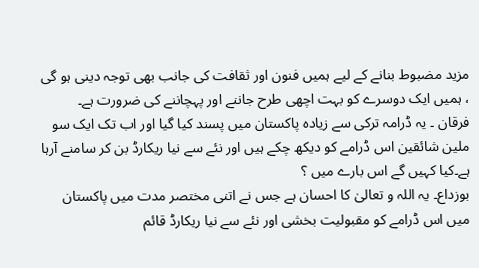مزید مضبوط بنانے کے لیے ہمیں فنون اور ثقافت کی جانب بھی توجہ دینی ہو گی ، ہمیں ایک دوسرے کو بہت اچھی طرح جاننے اور پہچاننے کی ضرورت ہے۔
فرقان ۔ یہ ڈرامہ ترکی سے زیادہ پاکستان میں پسند کیا گیا اور اب تک ایک سو ملین شائقین اس ڈرامے کو دیکھ چکے ہیں اور نئے سے نیا ریکارڈ بن کر سامنے آرہا ہے۔کیا کہیں گے اس بارے میں ؟
بوزداع۔ یہ اللہ و تعالیٰ کا احسان ہے جس نے اتنی مختصر مدت میں پاکستان میں اس ڈرامے کو مقبولیت بخشی اور نئے سے نیا ریکارڈ قائم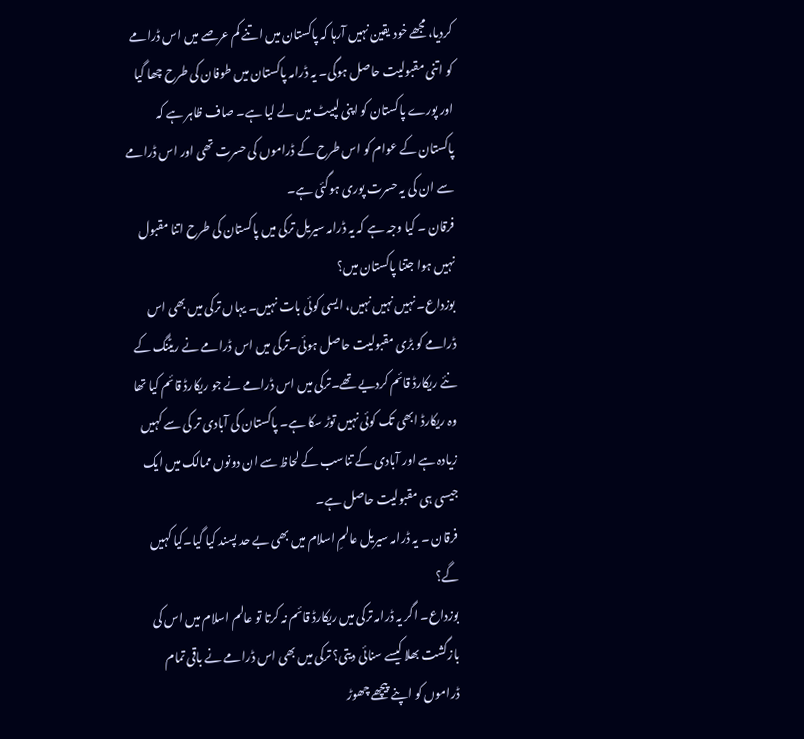کردیا، مجھے خود یقین نہیں آرہا کہ پاکستان میں اتنے کم عرصے میں اس ڈرامے کو اتنی مقبولیت حاصل ہوگی۔ یہ ڈرامہ پاکستان میں طوفان کی طرح چھا گیا اور پورے پاکستان کو اپنی لپیٹ میں لے لیا ہے۔ صاف ظاہر ہے کہ پاکستان کے عوام کو اس طرح کے ڈراموں کی حسرت تھی اور اس ڈرامے سے ان کی یہ حسرت پوری ہوگئی ہے۔
فرقان ۔ کیا وجہ ہے کہ یہ ڈرامہ سیریل ترکی میں پاکستان کی طرح اتنا مقبول نہیں ہوا جتنا پاکستان میں؟
بوزداع۔ نہیں نہیں نہیں، ایسی کوئی بات نہیں۔ یہاں ترکی میں بھی اس ڈرامے کو بڑی مقبولیت حاصل ہوئی۔ترکی میں اس ڈرامے نے ریٹنگ کے نئے ریکارڈ قائم کردیے تھے۔ترکی میں اس ڈرامے نے جو ریکارڈ قائم کیا تھا وہ ریکارڈ ابھی تک کوئی نہیں توڑ سکا ہے۔ پاکستان کی آبادی تر کی سے کہیں زیادہ ہے اور آبادی کے تناسب کے لحاظ سے ان دونوں ممالک میں ایک جیسی ہی مقبولیت حاصل ہے۔
فرقان ۔ یہ ڈرامہ سیریل عالمِ اسلام میں بھی بے حد پسند کیا گیا۔کیا کہیں گے؟
بوزداع۔ اگر یہ ڈرامہ ترکی میں ریکارڈ قائم نہ کرتا تو عالم اسلام میں اس کی بازگشت بھلا کیسے سنائی دیتی؟ ترکی میں بھی اس ڈرامے نے باقی تمام ڈراموں کو اپنے پیچھے چھوڑ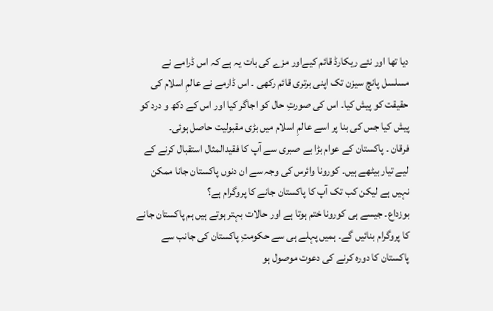دیا تھا اور نئے ریکارڈ قائم کیےاور مزے کی بات یہ ہے کہ اس ڈرامے نے مسلسل پانچ سیزن تک اپنی برتری قائم رکھی ۔ اس ڈارمے نے عالمِ اسلام کی حقیقت کو پیش کیا۔ اس کی صورتِ حال کو اجاگر کیا اور اس کے دکھ و درد کو پیش کیا جس کی بنا پر اسے عالمِ اسلام میں بڑی مقبولیت حاصل ہوئی۔
فرقان ۔ پاکستان کے عوام بڑا بے صبری سے آپ کا فقیدالمثال استقبال کرنے کے لیے تیار بیٹھے ہیں۔ کورونا وائرس کی وجہ سے ان دنوں پاکستان جانا ممکن نہیں ہے لیکن کب تک آپ کا پاکستان جانے کا پروگرام ہے؟
بوزداع۔ جیسے ہی کورونا ختم ہوتا ہے اور حالات بہتر ہوتے ہیں ہم پاکستان جانے کا پروگرام بنائیں گے۔ ہمیں پہلے ہی سے حکومتِ پاکستان کی جانب سے پاکستان کا دورہ کرنے کی دعوت موصول ہو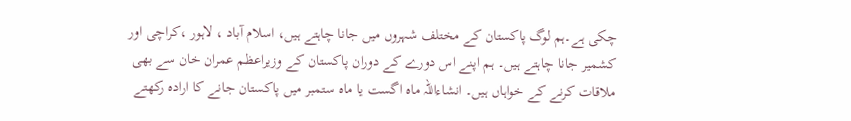چکی ہے۔ہم لوگ پاکستان کے مختلف شہروں میں جانا چاہتے ہیں، اسلام آباد ، لاہور ،کراچی اور کشمیر جانا چاہتے ہیں۔ ہم اپنے اس دورے کے دوران پاکستان کے وزیراعظم عمران خان سے بھی ملاقات کرنے کے خواہاں ہیں۔ انشاءاللہ ماہ اگست یا ماہ ستمبر میں پاکستان جانے کا ارادہ رکھتے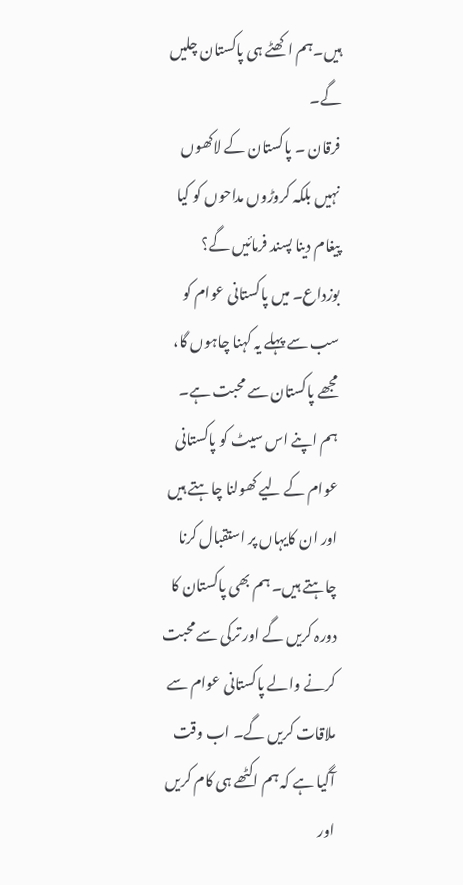ہیں۔ہم اکھٹے ہی پاکستان چلیں گے۔
فرقان ۔ پاکستان کے لاکھوں نہیں بلکہ کروڑوں مداحوں کو کیا پیغام دینا پسند فرمائیں گے؟
بوزداع۔ میں پاکستانی عوام کو سب سے پہلے یہ کہنا چاہوں گا، مجھے پاکستان سے محبت ہے۔ ہم اپنے اس سیٹ کو پاکستانی عوام کے لیے کھولنا چاہتے ہیں اور ان کایہاں پر استقبال کرنا چاہتے ہیں۔ ہم بھی پاکستان کا دورہ کریں گے اور ترکی سے محبت کرنے والے پاکستانی عوام سے ملاقات کریں گے۔ اب وقت آگیا ہے کہ ہم اکٹھے ہی کام کریں اور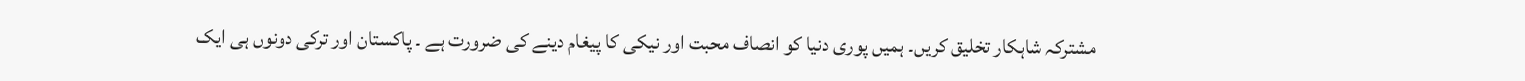مشترکہ شاہکار تخلیق کریں۔ ہمیں پوری دنیا کو انصاف محبت اور نیکی کا پیغام دینے کی ضرورت ہے ۔ پاکستان اور ترکی دونوں ہی ایک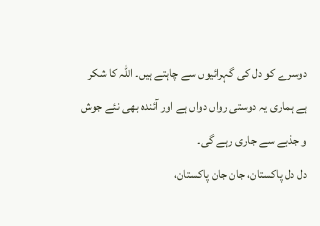دوسرے کو دل کی گہرائیوں سے چاہتے ہیں۔ اللہ کا شکر ہے ہماری یہ دوستی رواں دواں ہے اور آئندہ بھی نئے جوش و جذبے سے جاری رہے گی۔
دل دل پاکستان، جان جان پاکستان،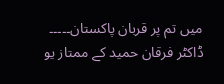میں تم پر قربان پاکستان۔۔۔۔۔
ڈاکٹر فرقان حمید کے ممتاز یو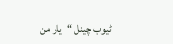ٹیوب چینل “یار من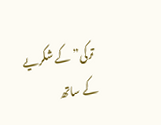ترکی” کے شکریے کے ساتھ